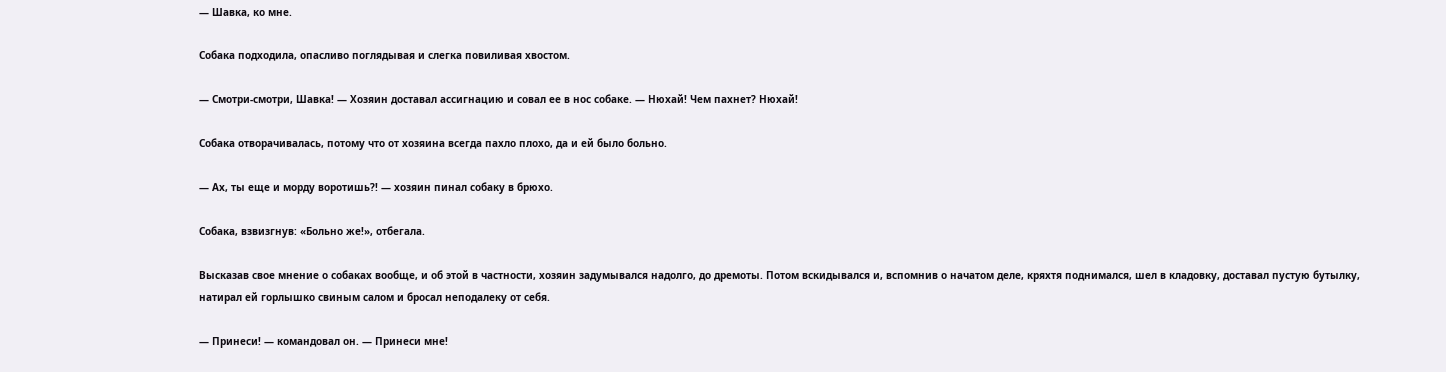— Шавка, ко мне.

Собака подходила, опасливо поглядывая и слегка повиливая хвостом.

— Смотри-смотри, Шавка! — Хозяин доставал ассигнацию и совал ее в нос собаке. — Нюхай! Чем пахнет? Нюхай!

Собака отворачивалась, потому что от хозяина всегда пахло плохо, да и ей было больно.

— Ах, ты еще и морду воротишь?! — хозяин пинал собаку в брюхо.

Собака, взвизгнув: «Больно же!», отбегала.

Высказав свое мнение о собаках вообще, и об этой в частности, хозяин задумывался надолго, до дремоты. Потом вскидывался и, вспомнив о начатом деле, кряхтя поднимался, шел в кладовку, доставал пустую бутылку, натирал ей горлышко свиным салом и бросал неподалеку от себя.

— Принеси! — командовал он. — Принеси мне!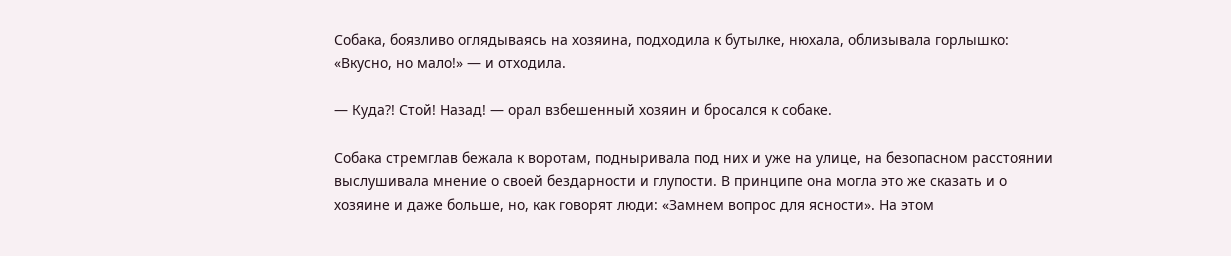Собака, боязливо оглядываясь на хозяина, подходила к бутылке, нюхала, облизывала горлышко: «Вкусно, но мало!» — и отходила.

— Куда?! Стой! Назад! — орал взбешенный хозяин и бросался к собаке.

Собака стремглав бежала к воротам, подныривала под них и уже на улице, на безопасном расстоянии выслушивала мнение о своей бездарности и глупости. В принципе она могла это же сказать и о хозяине и даже больше, но, как говорят люди: «Замнем вопрос для ясности». На этом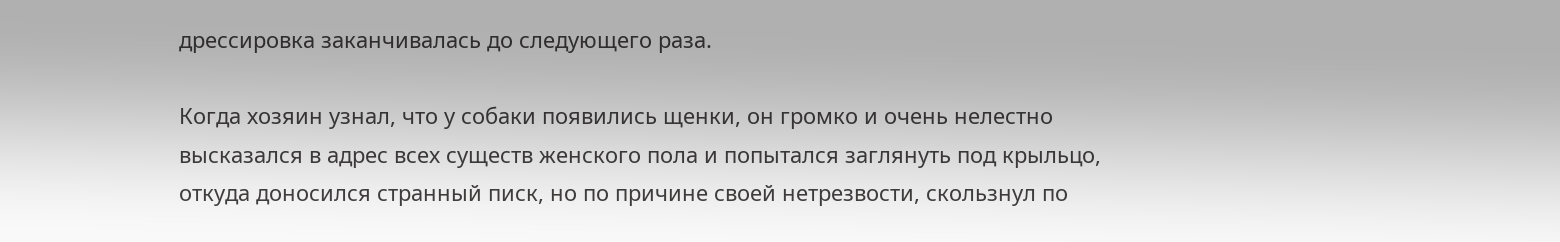дрессировка заканчивалась до следующего раза.

Когда хозяин узнал, что у собаки появились щенки, он громко и очень нелестно высказался в адрес всех существ женского пола и попытался заглянуть под крыльцо, откуда доносился странный писк, но по причине своей нетрезвости, скользнул по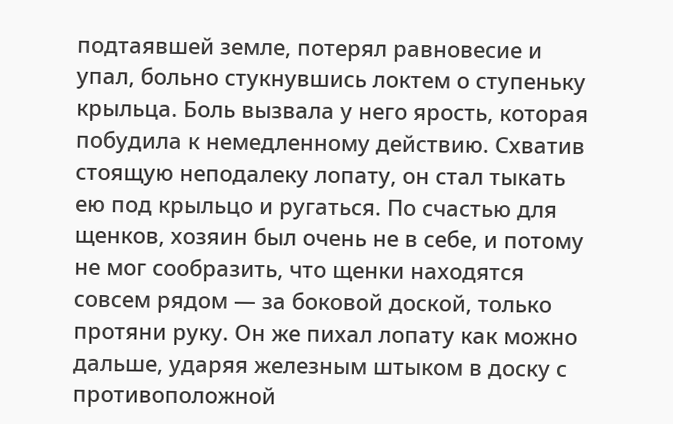подтаявшей земле, потерял равновесие и упал, больно стукнувшись локтем о ступеньку крыльца. Боль вызвала у него ярость, которая побудила к немедленному действию. Схватив стоящую неподалеку лопату, он стал тыкать ею под крыльцо и ругаться. По счастью для щенков, хозяин был очень не в себе, и потому не мог сообразить, что щенки находятся совсем рядом — за боковой доской, только протяни руку. Он же пихал лопату как можно дальше, ударяя железным штыком в доску с противоположной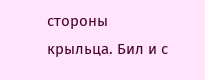стороны крыльца. Бил и с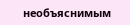необъяснимым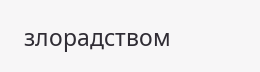злорадством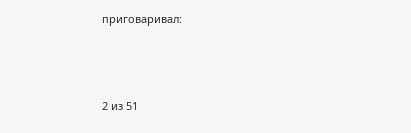приговаривал:



2 из 51